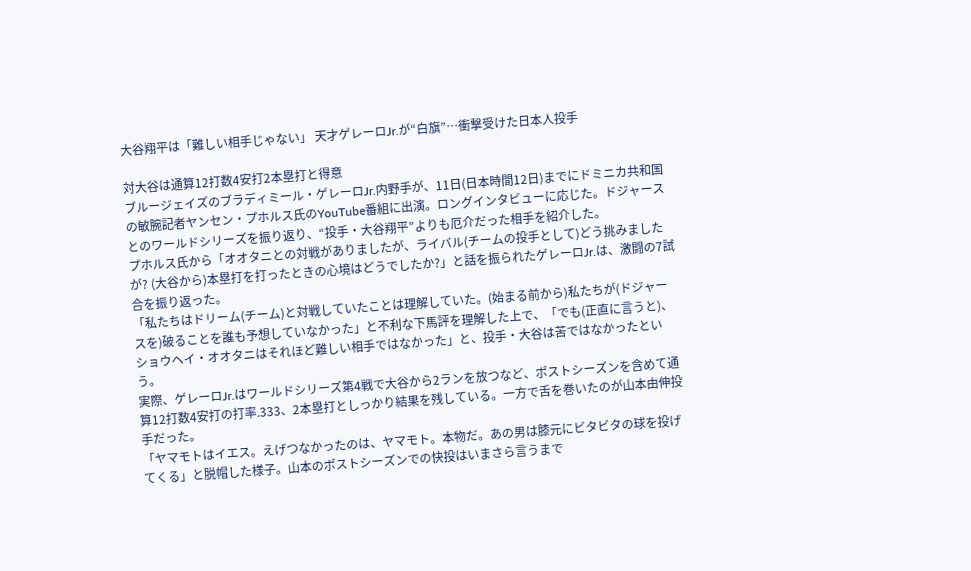大谷翔平は「難しい相手じゃない」 天才ゲレーロJr.が“白旗”…衝撃受けた日本人投手

対大谷は通算12打数4安打2本塁打と得意
ブルージェイズのブラディミール・ゲレーロJr.内野手が、11日(日本時間12日)までにドミニカ共和国の敏腕記者ヤンセン・プホルス氏のYouTube番組に出演。ロングインタビューに応じた。ドジャースとのワールドシリーズを振り返り、“投手・大谷翔平”よりも厄介だった相手を紹介した。
プホルス氏から「オオタニとの対戦がありましたが、ライバル(チームの投手として)どう挑みましたが? (大谷から)本塁打を打ったときの心境はどうでしたか?」と話を振られたゲレーロJr.は、激闘の7試合を振り返った。
「私たちはドリーム(チーム)と対戦していたことは理解していた。(始まる前から)私たちが(ドジャースを)破ることを誰も予想していなかった」と不利な下馬評を理解した上で、「でも(正直に言うと)、ショウヘイ・オオタニはそれほど難しい相手ではなかった」と、投手・大谷は苦ではなかったという。
実際、ゲレーロJr.はワールドシリーズ第4戦で大谷から2ランを放つなど、ポストシーズンを含めて通算12打数4安打の打率.333、2本塁打としっかり結果を残している。一方で舌を巻いたのが山本由伸投手だった。
「ヤマモトはイエス。えげつなかったのは、ヤマモト。本物だ。あの男は膝元にビタビタの球を投げてくる」と脱帽した様子。山本のポストシーズンでの快投はいまさら言うまで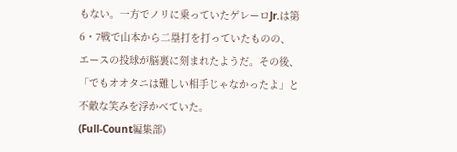もない。一方でノリに乗っていたゲレーロJr.は第6・7戦で山本から二塁打を打っていたものの、エースの投球が脳裏に刻まれたようだ。その後、「でもオオタニは難しい相手じゃなかったよ」と不敵な笑みを浮かべていた。
(Full-Count編集部)